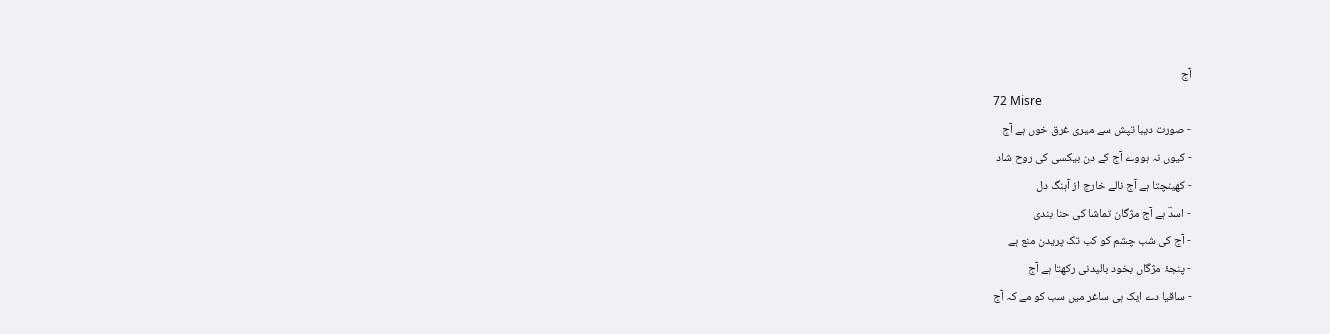آج
72 Misre
- صورت دیبا تپش سے میری غرق خوں ہے آج
- کیوں نہ ہووے آج کے دن بیکسی کی روح شاد
- کھینچتا ہے آج نالے خارج از آہنگ دل
- اسدؔ ہے آج مژگان تماشا کی حنا بندی
- آج کی شب چشم کو کب تک پریدن منع ہے
- پنجۂ مژگاں بخود بالیدنی رکھتا ہے آج
- ساقیا دے ایک ہی ساغر میں سب کو مے کہ آج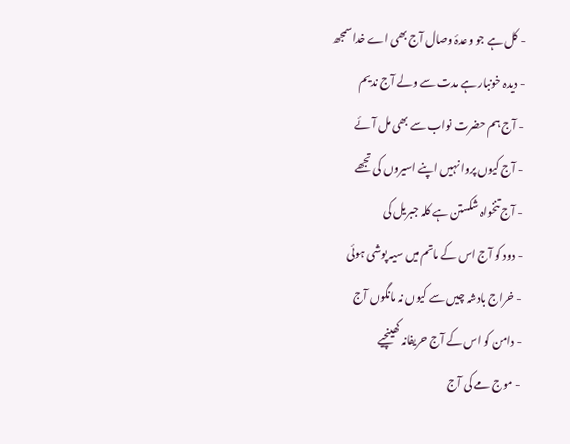- کل ہے جو وعدۂ وصال آج بھی اے خدا سمجھ
- دیدہ خونبار ہے مدت سے ولے آج ندیم
- آج ہم حضرت نواب سے بھی مل آئے
- آج کیوں پروا نہیں اپنے اسیروں کی تجھے
- آج تنخواہ شکستن ہے کلہ جبریل کی
- دود کو آج اس کے ماتم میں سیہ پوشی ہوئی
- خراج بادشہ چیں سے کیوں نہ مانگوں آج
- دامن کو اس کے آج حریفانہ کھینچیے
- موج مے کی آج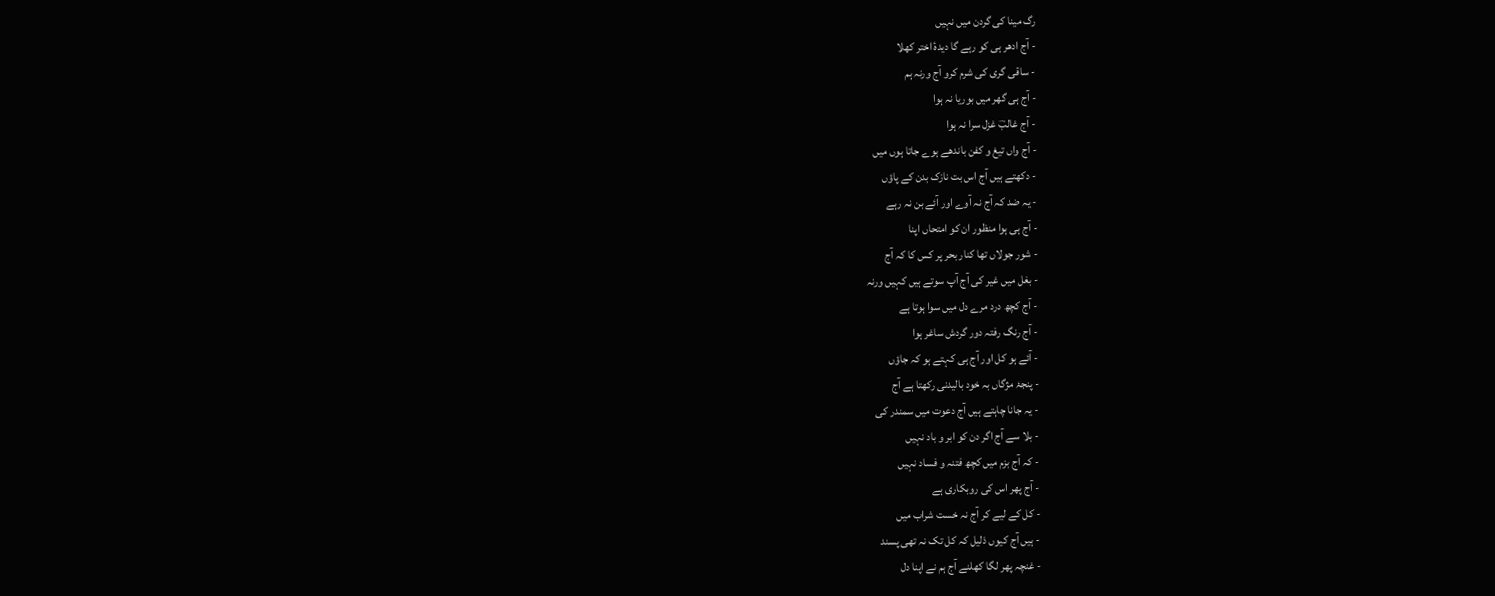رگ مینا کی گردن میں نہیں
- آج ادھر ہی کو رہے گا دیدۂ اختر کھلا
- ساقی گری کی شرم کرو آج ورنہ ہم
- آج ہی گھر میں بوریا نہ ہوا
- آج غالبؔ غزل سرا نہ ہوا
- آج واں تیغ و کفن باندھے ہوے جاتا ہوں میں
- دکھتے ہیں آج اس بت نازک بدن کے پاؤں
- یہ ضد کہ آج نہ آوے اور آئے بن نہ رہے
- آج ہی ہوا منظور ان کو امتحاں اپنا
- شور جولاں تھا کنار بحر پر کس کا کہ آج
- بغل میں غیر کی آج آپ سوتے ہیں کہیں ورنہ
- آج کچھ درد مرے دل میں سوا ہوتا ہے
- آج رنگ رفتہ دور گردش ساغر ہوا
- آئے ہو کل اور آج ہی کہتے ہو کہ جاؤں
- پنجۂ مژگاں بہ خود بالیدنی رکھتا ہے آج
- یہ جانا چاہتے ہیں آج دعوت میں سمندر کی
- بلا سے آج اگر دن کو ابر و باد نہیں
- کہ آج بزم میں کچھ فتنہ و فساد نہیں
- آج پھر اس کی روبکاری ہے
- کل کے لیے کر آج نہ خست شراب میں
- ہیں آج کیوں ذلیل کہ کل تک نہ تھی پسند
- غنچہ پھر لگا کھلنے آج ہم نے اپنا دل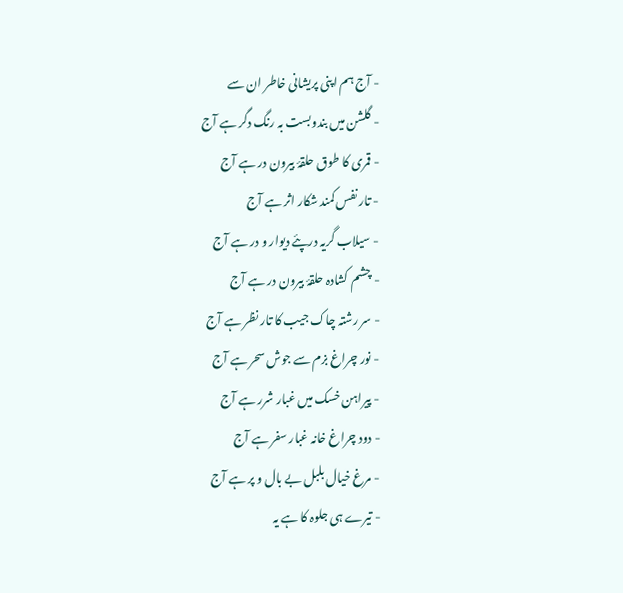- آج ہم اپنی پریشانی خاطر ان سے
- گلشن میں بندوبست بہ رنگ دگر ہے آج
- قمری کا طوق حلقۂ بیرون در ہے آج
- تار نفس کمند شکار اثر ہے آج
- سیلاب گریہ درپئے دیوار و در ہے آج
- چشم کشادہ حلقۂ بیرون در ہے آج
- سر رشتہ چاک جیب کا تار نظر ہے آج
- نور چراغ بزم سے جوش سحر ہے آج
- پیراہن خسک میں غبار شرر ہے آج
- دود چراغ خانہ غبار سفر ہے آج
- مرغ خیال بلبل بے بال و پر ہے آج
- تیرے ہی جلوہ کا ہے یہ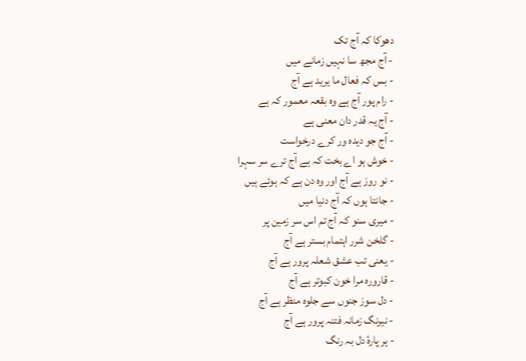دھوکا کہ آج تک
- آج مجھ سا نہیں زمانے میں
- بس کہ فعال ما یرید ہے آج
- رام پور آج ہے وہ بقعہ معمور کہ ہے
- آج یہ قدر دان معنی ہے
- آج جو دیدہ ور کرے درخواست
- خوش ہو اے بخت کہ ہے آج ترے سر سہرا
- نو روز ہے آج اور وہ دن ہے کہ ہوئے ہیں
- جانتا ہوں کہ آج دنیا میں
- میری سنو کہ آج تم اس سر زمین پر
- گلخن شرر اہتمام بستر ہے آج
- یعنی تب عشق شعلہ پرور ہے آج
- قارورہ مرا خون کبوتر ہے آج
- دل سوز جنوں سے جلوہ منظر ہے آج
- نیرنگ زمانہ فتنہ پرور ہے آج
- ہر پارۂ دل بہ رنگ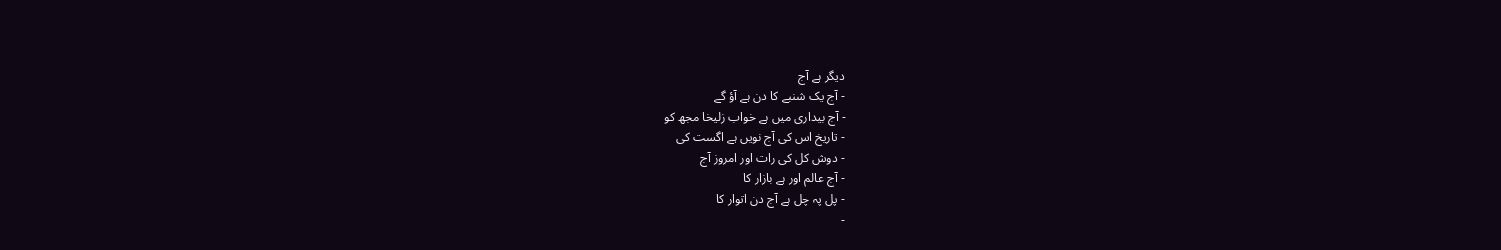دیگر ہے آج
- آج یک شنبے کا دن ہے آؤ گے
- آج بیداری میں ہے خواب زلیخا مجھ کو
- تاریخ اس کی آج نویں ہے اگست کی
- دوش کل کی رات اور امروز آج
- آج عالم اور ہے بازار کا
- پل پہ چل ہے آج دن اتوار کا
-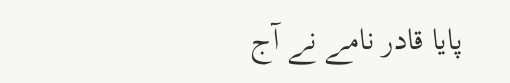پایا قادر نامے نے آج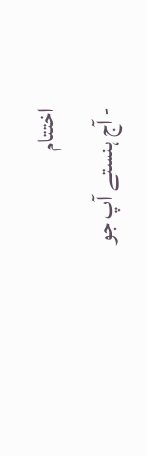اختتام
- آج ہنستے آپ جو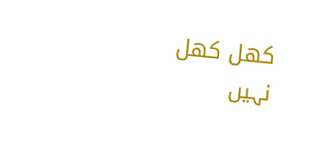کھل کھل نہیں